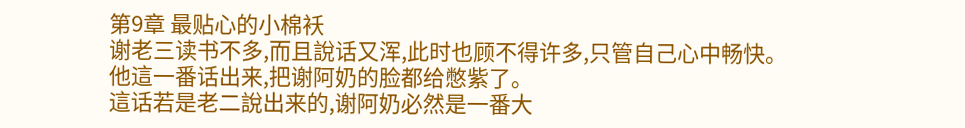第9章 最贴心的小棉袄
谢老三读书不多,而且說话又浑,此时也顾不得许多,只管自己心中畅快。
他這一番话出来,把谢阿奶的脸都给憋紫了。
這话若是老二說出来的,谢阿奶必然是一番大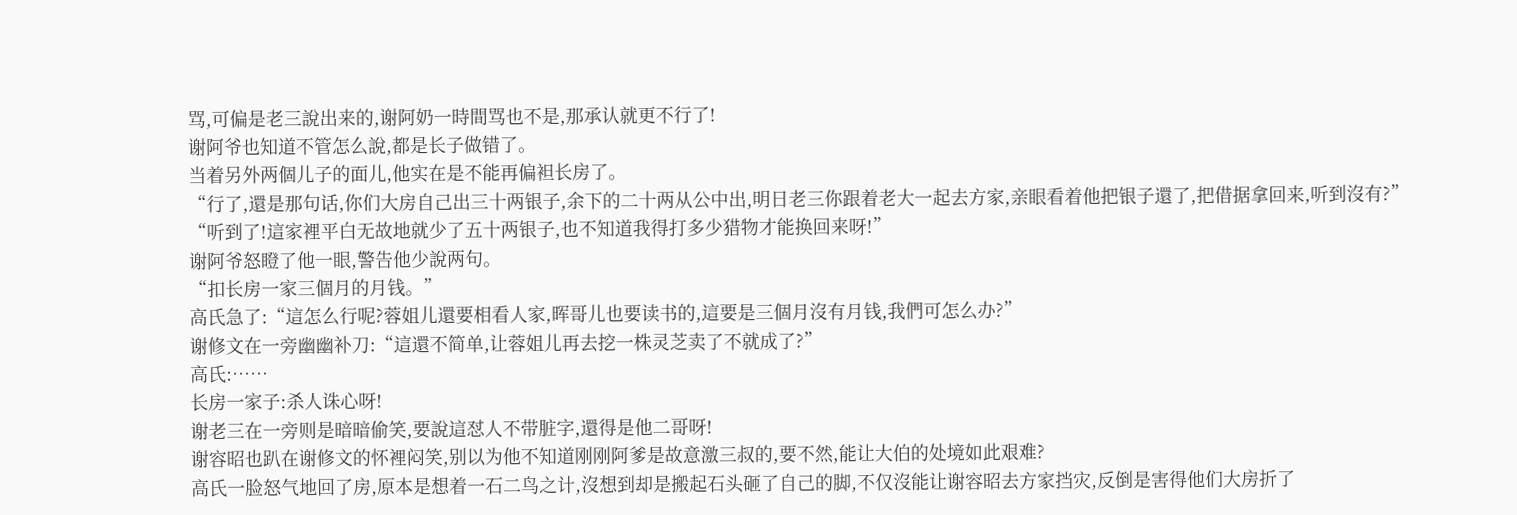骂,可偏是老三說出来的,谢阿奶一時間骂也不是,那承认就更不行了!
谢阿爷也知道不管怎么說,都是长子做错了。
当着另外两個儿子的面儿,他实在是不能再偏袒长房了。
“行了,還是那句话,你们大房自己出三十两银子,余下的二十两从公中出,明日老三你跟着老大一起去方家,亲眼看着他把银子還了,把借据拿回来,听到沒有?”
“听到了!這家裡平白无故地就少了五十两银子,也不知道我得打多少猎物才能换回来呀!”
谢阿爷怒瞪了他一眼,警告他少說两句。
“扣长房一家三個月的月钱。”
高氏急了:“這怎么行呢?蓉姐儿還要相看人家,晖哥儿也要读书的,這要是三個月沒有月钱,我們可怎么办?”
谢修文在一旁幽幽补刀:“這還不简单,让蓉姐儿再去挖一株灵芝卖了不就成了?”
高氏:……
长房一家子:杀人诛心呀!
谢老三在一旁则是暗暗偷笑,要說這怼人不带脏字,還得是他二哥呀!
谢容昭也趴在谢修文的怀裡闷笑,别以为他不知道刚刚阿爹是故意激三叔的,要不然,能让大伯的处境如此艰难?
高氏一脸怒气地回了房,原本是想着一石二鸟之计,沒想到却是搬起石头砸了自己的脚,不仅沒能让谢容昭去方家挡灾,反倒是害得他们大房折了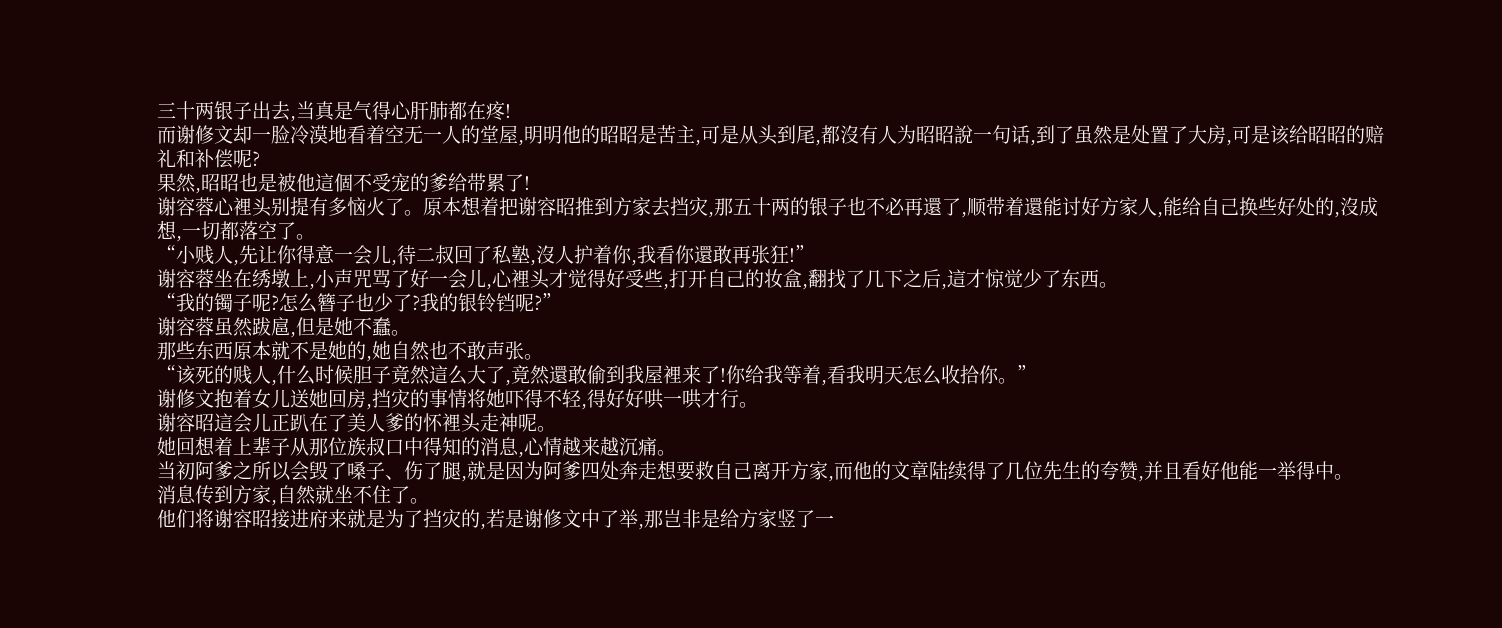三十两银子出去,当真是气得心肝肺都在疼!
而谢修文却一脸冷漠地看着空无一人的堂屋,明明他的昭昭是苦主,可是从头到尾,都沒有人为昭昭說一句话,到了虽然是处置了大房,可是该给昭昭的赔礼和补偿呢?
果然,昭昭也是被他這個不受宠的爹给带累了!
谢容蓉心裡头别提有多恼火了。原本想着把谢容昭推到方家去挡灾,那五十两的银子也不必再還了,顺带着還能讨好方家人,能给自己换些好处的,沒成想,一切都落空了。
“小贱人,先让你得意一会儿,待二叔回了私塾,沒人护着你,我看你還敢再张狂!”
谢容蓉坐在绣墩上,小声咒骂了好一会儿,心裡头才觉得好受些,打开自己的妆盒,翻找了几下之后,這才惊觉少了东西。
“我的镯子呢?怎么簪子也少了?我的银铃铛呢?”
谢容蓉虽然跋扈,但是她不蠢。
那些东西原本就不是她的,她自然也不敢声张。
“该死的贱人,什么时候胆子竟然這么大了,竟然還敢偷到我屋裡来了!你给我等着,看我明天怎么收拾你。”
谢修文抱着女儿送她回房,挡灾的事情将她吓得不轻,得好好哄一哄才行。
谢容昭這会儿正趴在了美人爹的怀裡头走神呢。
她回想着上辈子从那位族叔口中得知的消息,心情越来越沉痛。
当初阿爹之所以会毁了嗓子、伤了腿,就是因为阿爹四处奔走想要救自己离开方家,而他的文章陆续得了几位先生的夸赞,并且看好他能一举得中。
消息传到方家,自然就坐不住了。
他们将谢容昭接进府来就是为了挡灾的,若是谢修文中了举,那岂非是给方家竖了一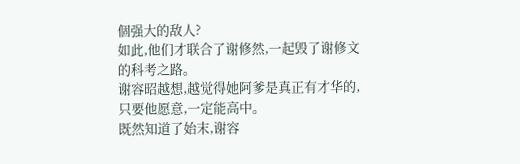個强大的敌人?
如此,他们才联合了谢修然,一起毁了谢修文的科考之路。
谢容昭越想,越觉得她阿爹是真正有才华的,只要他愿意,一定能高中。
既然知道了始末,谢容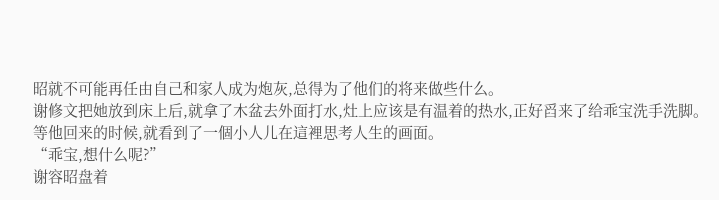昭就不可能再任由自己和家人成为炮灰,总得为了他们的将来做些什么。
谢修文把她放到床上后,就拿了木盆去外面打水,灶上应该是有温着的热水,正好舀来了给乖宝洗手洗脚。
等他回来的时候,就看到了一個小人儿在這裡思考人生的画面。
“乖宝,想什么呢?”
谢容昭盘着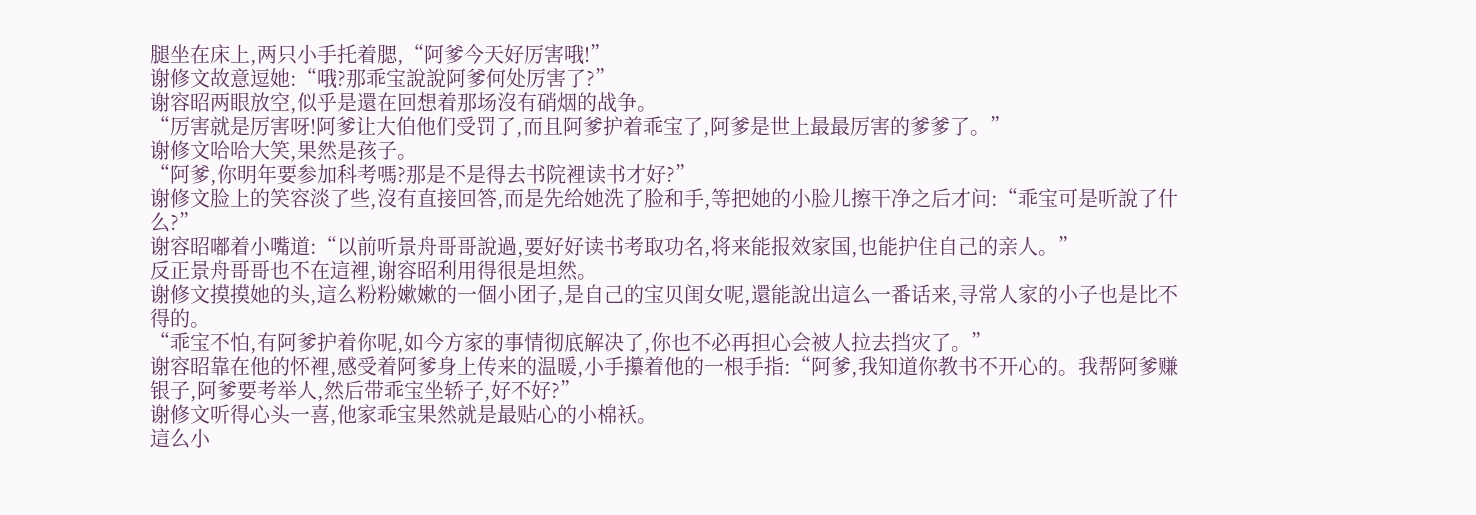腿坐在床上,两只小手托着腮,“阿爹今天好厉害哦!”
谢修文故意逗她:“哦?那乖宝說說阿爹何处厉害了?”
谢容昭两眼放空,似乎是還在回想着那场沒有硝烟的战争。
“厉害就是厉害呀!阿爹让大伯他们受罚了,而且阿爹护着乖宝了,阿爹是世上最最厉害的爹爹了。”
谢修文哈哈大笑,果然是孩子。
“阿爹,你明年要参加科考嗎?那是不是得去书院裡读书才好?”
谢修文脸上的笑容淡了些,沒有直接回答,而是先给她洗了脸和手,等把她的小脸儿擦干净之后才问:“乖宝可是听說了什么?”
谢容昭嘟着小嘴道:“以前听景舟哥哥說過,要好好读书考取功名,将来能报效家国,也能护住自己的亲人。”
反正景舟哥哥也不在這裡,谢容昭利用得很是坦然。
谢修文摸摸她的头,這么粉粉嫰嫰的一個小团子,是自己的宝贝闺女呢,還能說出這么一番话来,寻常人家的小子也是比不得的。
“乖宝不怕,有阿爹护着你呢,如今方家的事情彻底解决了,你也不必再担心会被人拉去挡灾了。”
谢容昭靠在他的怀裡,感受着阿爹身上传来的温暖,小手攥着他的一根手指:“阿爹,我知道你教书不开心的。我帮阿爹赚银子,阿爹要考举人,然后带乖宝坐轿子,好不好?”
谢修文听得心头一喜,他家乖宝果然就是最贴心的小棉袄。
這么小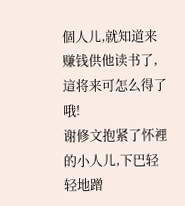個人儿,就知道来赚钱供他读书了,這将来可怎么得了哦!
谢修文抱紧了怀裡的小人儿,下巴轻轻地蹭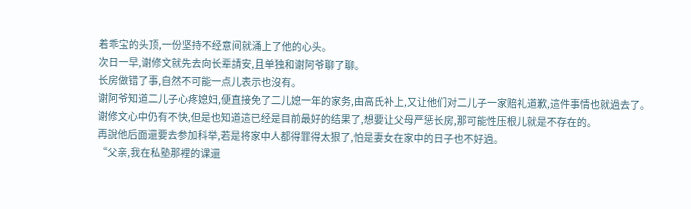着乖宝的头顶,一份坚持不经意间就涌上了他的心头。
次日一早,谢修文就先去向长辈請安,且单独和谢阿爷聊了聊。
长房做错了事,自然不可能一点儿表示也沒有。
谢阿爷知道二儿子心疼媳妇,便直接免了二儿媳一年的家务,由高氏补上,又让他们对二儿子一家赔礼道歉,這件事情也就過去了。
谢修文心中仍有不快,但是也知道這已经是目前最好的结果了,想要让父母严惩长房,那可能性压根儿就是不存在的。
再說他后面還要去参加科举,若是将家中人都得罪得太狠了,怕是妻女在家中的日子也不好過。
“父亲,我在私塾那裡的课還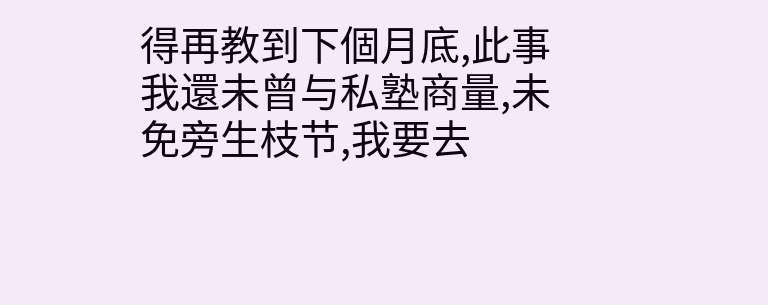得再教到下個月底,此事我還未曾与私塾商量,未免旁生枝节,我要去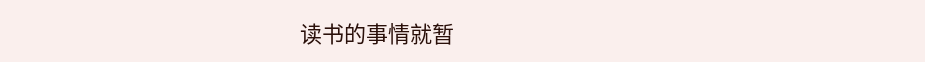读书的事情就暂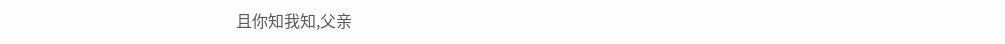且你知我知,父亲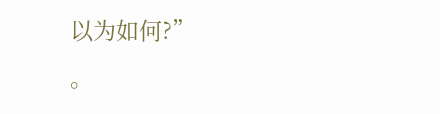以为如何?”
。